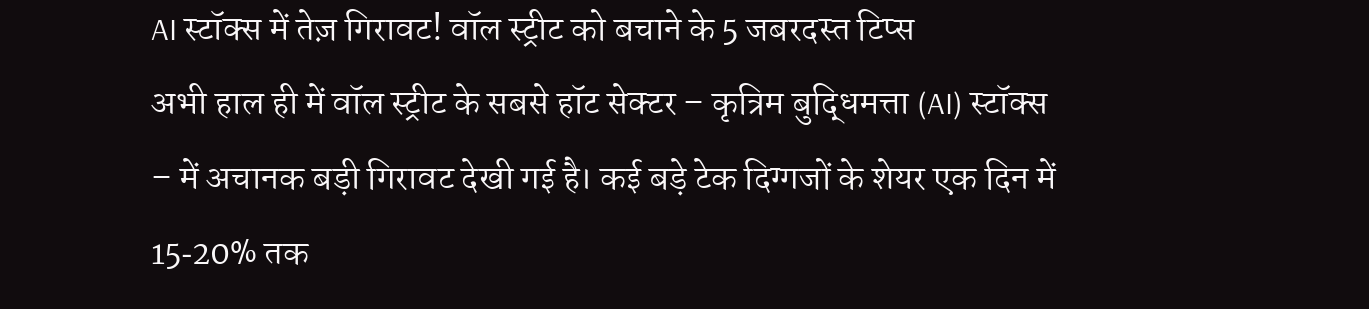AI स्टॉक्स में तेज़ गिरावट! वॉल स्ट्रीट को बचाने के 5 जबरदस्त टिप्स
अभी हाल ही में वॉल स्ट्रीट के सबसे हॉट सेक्टर – कृत्रिम बुद्धिमत्ता (AI) स्टॉक्स – में अचानक बड़ी गिरावट देखी गई है। कई बड़े टेक दिग्गजों के शेयर एक दिन में 15‑20% तक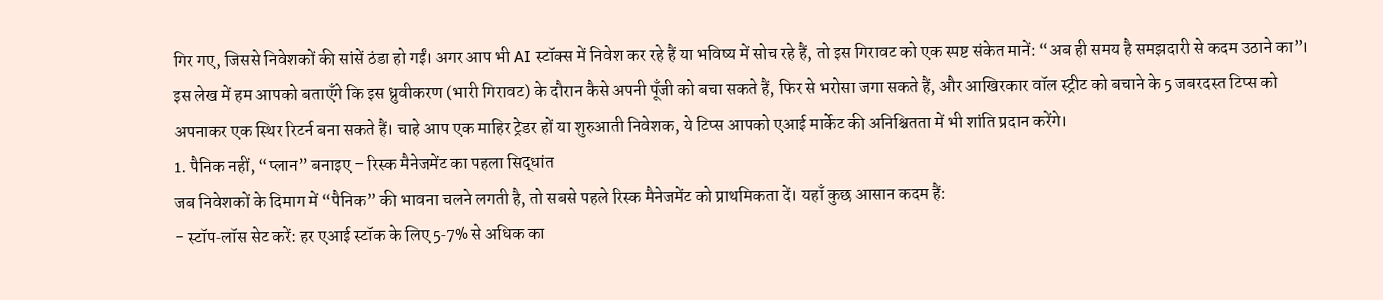गिर गए, जिससे निवेशकों की सांसें ठंडा हो गईं। अगर आप भी AI स्टॉक्स में निवेश कर रहे हैं या भविष्य में सोच रहे हैं, तो इस गिरावट को एक स्पष्ट संकेत मानें: “अब ही समय है समझदारी से कदम उठाने का”।
इस लेख में हम आपको बताएँगे कि इस ध्रुवीकरण (भारी गिरावट) के दौरान कैसे अपनी पूँजी को बचा सकते हैं, फिर से भरोसा जगा सकते हैं, और आखिरकार वॉल स्ट्रीट को बचाने के 5 जबरदस्त टिप्स को अपनाकर एक स्थिर रिटर्न बना सकते हैं। चाहे आप एक माहिर ट्रेडर हों या शुरुआती निवेशक, ये टिप्स आपको एआई मार्केट की अनिश्चितता में भी शांति प्रदान करेंगे।
1. पैनिक नहीं, “प्लान” बनाइए – रिस्क मैनेजमेंट का पहला सिद्धांत
जब निवेशकों के दिमाग में “पैनिक” की भावना चलने लगती है, तो सबसे पहले रिस्क मैनेजमेंट को प्राथमिकता दें। यहाँ कुछ आसान कदम हैं:
- स्टॉप‑लॉस सेट करें: हर एआई स्टॉक के लिए 5‑7% से अधिक का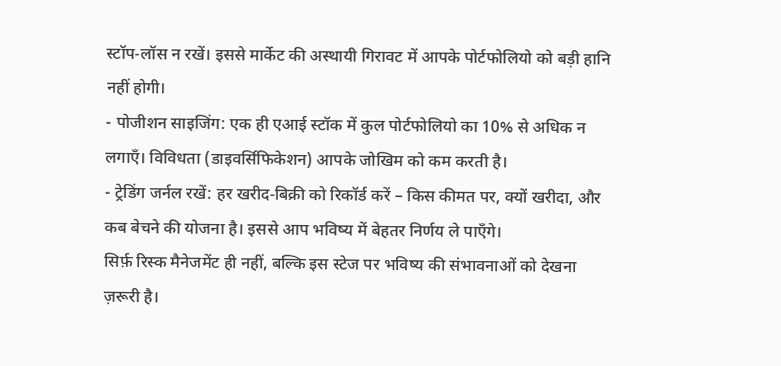स्टॉप‑लॉस न रखें। इससे मार्केट की अस्थायी गिरावट में आपके पोर्टफोलियो को बड़ी हानि नहीं होगी।
- पोजीशन साइजिंग: एक ही एआई स्टॉक में कुल पोर्टफोलियो का 10% से अधिक न लगाएँ। विविधता (डाइवर्सिफिकेशन) आपके जोखिम को कम करती है।
- ट्रेडिंग जर्नल रखें: हर खरीद‑बिक्री को रिकॉर्ड करें – किस कीमत पर, क्यों खरीदा, और कब बेचने की योजना है। इससे आप भविष्य में बेहतर निर्णय ले पाएँगे।
सिर्फ़ रिस्क मैनेजमेंट ही नहीं, बल्कि इस स्टेज पर भविष्य की संभावनाओं को देखना ज़रूरी है।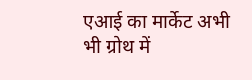एआई का मार्केट अभी भी ग्रोथ में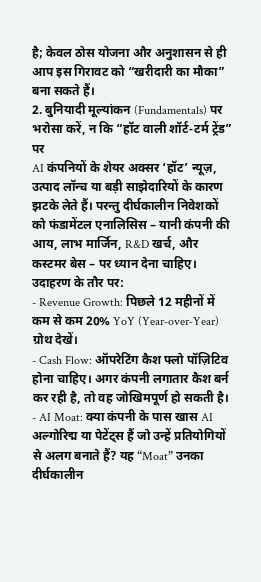है; केवल ठोस योजना और अनुशासन से ही आप इस गिरावट को “खरीदारी का मौका” बना सकते हैं।
2. बुनियादी मूल्यांकन (Fundamentals) पर भरोसा करें, न कि “हॉट वाली शॉर्ट‑टर्म ट्रेंड” पर
AI कंपनियों के शेयर अक्सर ‘हॉट’ न्यूज़, उत्पाद लॉन्च या बड़ी साझेदारियों के कारण झटके लेते हैं। परन्तु दीर्घकालीन निवेशकों को फंडामेंटल एनालिसिस – यानी कंपनी की आय, लाभ मार्जिन, R&D खर्च, और कस्टमर बेस – पर ध्यान देना चाहिए।
उदाहरण के तौर पर:
- Revenue Growth: पिछले 12 महीनों में कम से कम 20% YoY (Year‑over‑Year) ग्रोथ देखें।
- Cash Flow: ऑपरेटिंग कैश फ्लो पॉज़िटिव होना चाहिए। अगर कंपनी लगातार कैश बर्न कर रही है, तो वह जोखिमपूर्ण हो सकती है।
- AI Moat: क्या कंपनी के पास खास AI अल्गोरिद्म या पेटेंट्स हैं जो उन्हें प्रतियोगियों से अलग बनाते हैं? यह “Moat” उनका दीर्घकालीन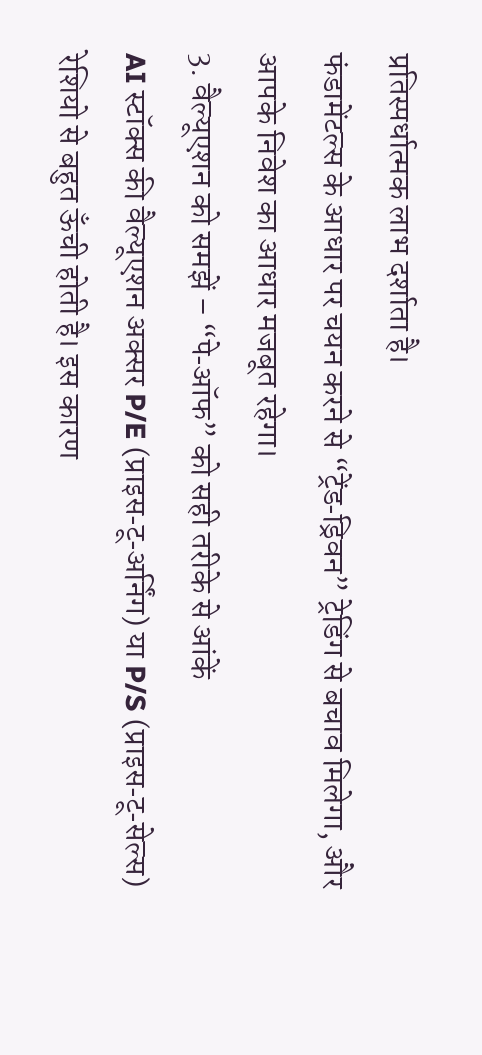प्रतिस्पर्धात्मक लाभ दर्शाता है।
फंडामेंटल्स के आधार पर चयन करने से “ट्रेंड‑ड्रिवन” ट्रेडिंग से बचाव मिलेगा, और आपके निवेश का आधार मजबूत रहेगा।
3. वैल्यूएशन को समझें – “पे‑ऑफ” को सही तरीके से आंकें
AI स्टॉक्स की वैल्यूएशन अक्सर P/E (प्राइस‑टू‑अर्निंग) या P/S (प्राइस‑टू‑सेल्स) रेशियो से बहुत ऊँची होती है। इस कारण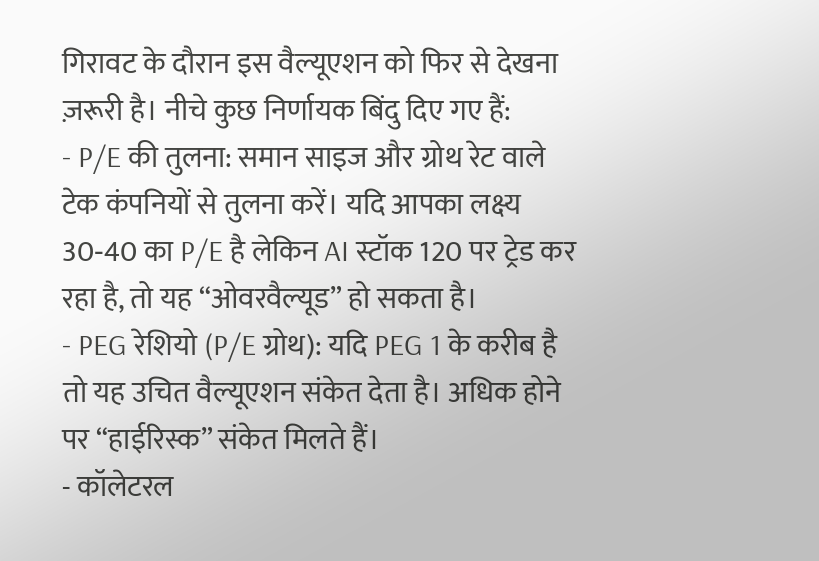गिरावट के दौरान इस वैल्यूएशन को फिर से देखना ज़रूरी है। नीचे कुछ निर्णायक बिंदु दिए गए हैं:
- P/E की तुलना: समान साइज और ग्रोथ रेट वाले टेक कंपनियों से तुलना करें। यदि आपका लक्ष्य 30‑40 का P/E है लेकिन AI स्टॉक 120 पर ट्रेड कर रहा है, तो यह “ओवरवैल्यूड” हो सकता है।
- PEG रेशियो (P/E ग्रोथ): यदि PEG 1 के करीब है तो यह उचित वैल्यूएशन संकेत देता है। अधिक होने पर “हाईरिस्क” संकेत मिलते हैं।
- कॉलेटरल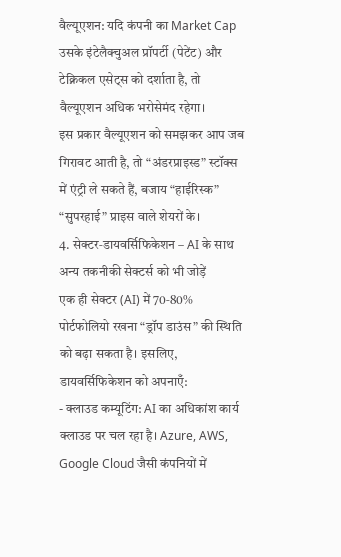वैल्यूएशन: यदि कंपनी का Market Cap उसके इंटेलैक्चुअल प्रॉपर्टी (पेटेंट) और टेक्निकल एसेट्स को दर्शाता है, तो वैल्यूएशन अधिक भरोसेमंद रहेगा।
इस प्रकार वैल्यूएशन को समझकर आप जब गिरावट आती है, तो “अंडरप्राइस्ड” स्टॉक्स में एंट्री ले सकते हैं, बजाय “हाईरिस्क” “सुपरहाई” प्राइस वाले शेयरों के।
4. सेक्टर‑डायवर्सिफिकेशन – AI के साथ अन्य तकनीकी सेक्टर्स को भी जोड़ें
एक ही सेक्टर (AI) में 70‑80% पोर्टफोलियो रखना “ड्रॉप डाउंस” की स्थिति को बढ़ा सकता है। इसलिए, डायवर्सिफिकेशन को अपनाएँ:
- क्लाउड कम्यूटिंग: AI का अधिकांश कार्य क्लाउड पर चल रहा है। Azure, AWS, Google Cloud जैसी कंपनियों में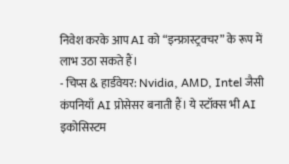निवेश करके आप AI को “इन्फ्रास्ट्रक्चर” के रूप में लाभ उठा सकते हैं।
- चिप्स & हार्डवेयर: Nvidia, AMD, Intel जैसी कंपनियाँ AI प्रोसेसर बनाती हैं। ये स्टॉक्स भी AI इकोसिस्टम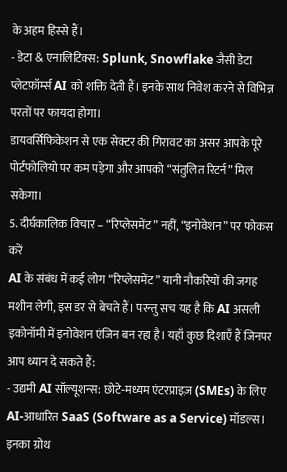के अहम हिस्से हैं।
- डेटा & एनालिटिक्स: Splunk, Snowflake जैसी डेटा प्लेटफ़ॉर्म्स AI को शक्ति देती हैं। इनके साथ निवेश करने से विभिन्न परतों पर फायदा होगा।
डायवर्सिफिकेशन से एक सेक्टर की गिरावट का असर आपके पूरे पोर्टफोलियो पर कम पड़ेगा और आपको “संतुलित रिटर्न” मिल सकेगा।
5. दीर्घकालिक विचार – “रिप्लेसमेंट” नहीं, “इनोवेशन” पर फोकस करें
AI के संबंध में कई लोग “रिप्लेसमेंट” यानी नौकरियों की जगह मशीन लेगी, इस डर से बेचते हैं। परन्तु सच यह है कि AI असली इकोनॉमी में इनोवेशन एंजिन बन रहा है। यहाँ कुछ दिशाएँ हैं जिनपर आप ध्यान दे सकते हैं:
- उद्यमी AI सॉल्यूशन्स: छोटे‑मध्यम एंटरप्राइज़ (SMEs) के लिए AI‑आधारित SaaS (Software as a Service) मॉडल्स। इनका ग्रोथ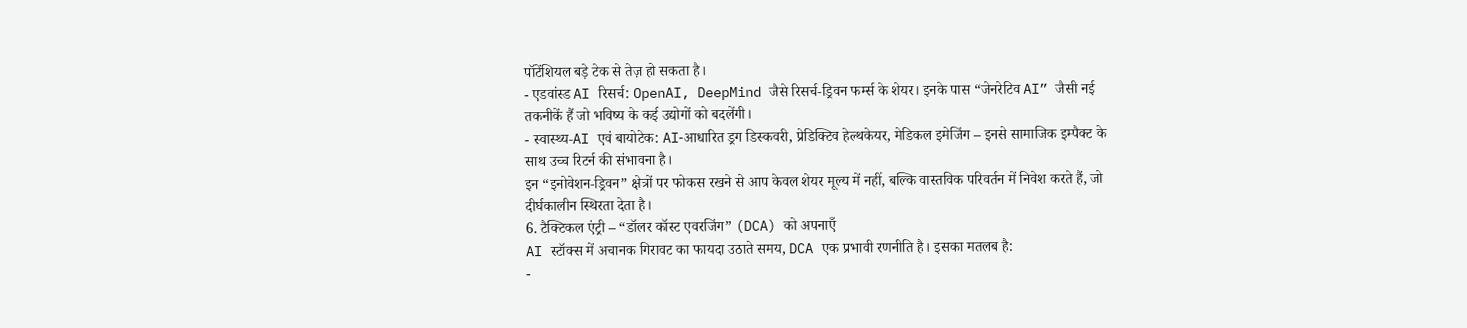पॉटेंशियल बड़े टेक से तेज़ हो सकता है।
- एडवांस्ड AI रिसर्च: OpenAI, DeepMind जैसे रिसर्च‑ड्रिवन फर्म्स के शेयर। इनके पास “जेनरेटिव AI” जैसी नई तकनीकें हैं जो भविष्य के कई उद्योगों को बदलेंगी।
- स्वास्थ्य‑AI एवं बायोटेक: AI‑आधारित ड्रग डिस्कवरी, प्रेडिक्टिव हेल्थकेयर, मेडिकल इमेजिंग – इनसे सामाजिक इम्पैक्ट के साथ उच्च रिटर्न की संभावना है।
इन “इनोवेशन‑ड्रिवन” क्षेत्रों पर फोकस रखने से आप केवल शेयर मूल्य में नहीं, बल्कि वास्तविक परिवर्तन में निवेश करते हैं, जो दीर्घकालीन स्थिरता देता है।
6. टैक्टिकल एंट्री – “डॉलर कॉस्ट एवरजिंग” (DCA) को अपनाएँ
AI स्टॉक्स में अचानक गिरावट का फायदा उठाते समय, DCA एक प्रभावी रणनीति है। इसका मतलब है:
-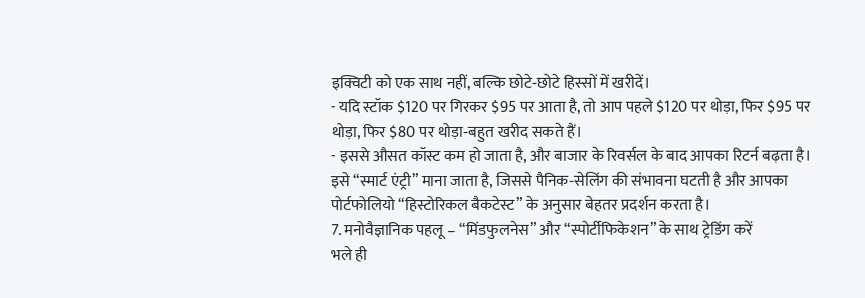इक्विटी को एक साथ नहीं, बल्कि छोटे‑छोटे हिस्सों में खरीदें।
- यदि स्टॉक $120 पर गिरकर $95 पर आता है, तो आप पहले $120 पर थोड़ा, फिर $95 पर थोड़ा, फिर $80 पर थोड़ा‑बहुत खरीद सकते हैं।
- इससे औसत कॉस्ट कम हो जाता है, और बाजार के रिवर्सल के बाद आपका रिटर्न बढ़ता है।
इसे “स्मार्ट एंट्री” माना जाता है, जिससे पैनिक‑सेलिंग की संभावना घटती है और आपका पोर्टफोलियो “हिस्टोरिकल बैकटेस्ट” के अनुसार बेहतर प्रदर्शन करता है।
7. मनोवैज्ञानिक पहलू – “मिंडफुलनेस” और “स्पोर्टीफिकेशन” के साथ ट्रेडिंग करें
भले ही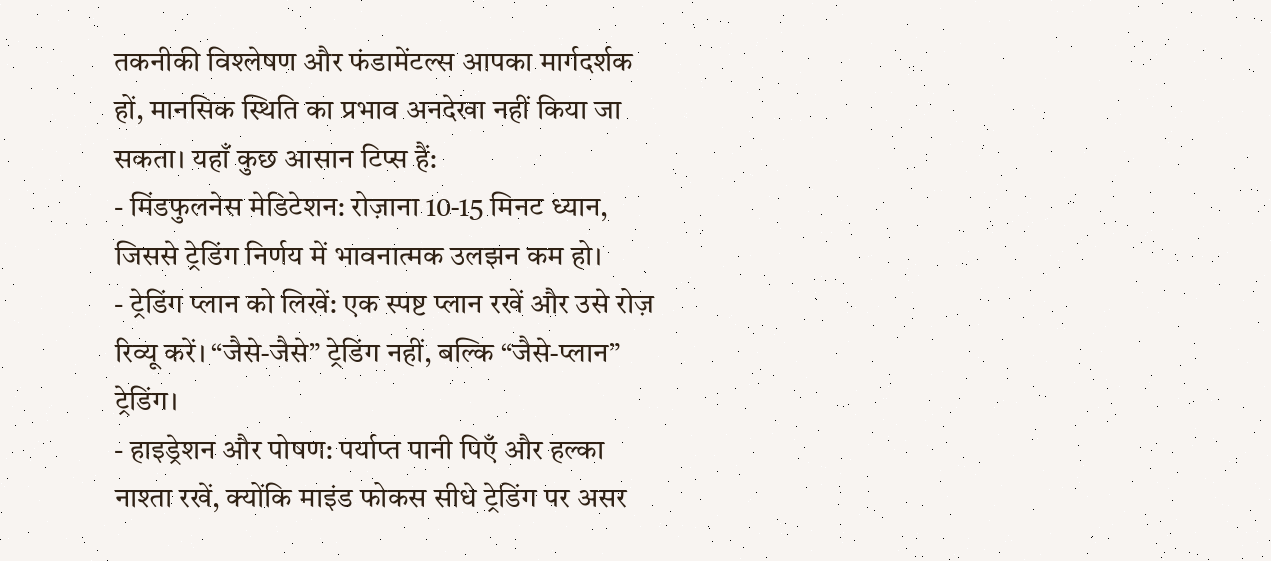तकनीकी विश्लेषण और फंडामेंटल्स आपका मार्गदर्शक हों, मानसिक स्थिति का प्रभाव अनदेखा नहीं किया जा सकता। यहाँ कुछ आसान टिप्स हैं:
- मिंडफुलनेस मेडिटेशन: रोज़ाना 10‑15 मिनट ध्यान, जिससे ट्रेडिंग निर्णय में भावनात्मक उलझन कम हो।
- ट्रेडिंग प्लान को लिखें: एक स्पष्ट प्लान रखें और उसे रोज़ रिव्यू करें। “जैसे‑जैसे” ट्रेडिंग नहीं, बल्कि “जैसे‑प्लान” ट्रेडिंग।
- हाइड्रेशन और पोषण: पर्याप्त पानी पिएँ और हल्का नाश्ता रखें, क्योंकि माइंड फोकस सीधे ट्रेडिंग पर असर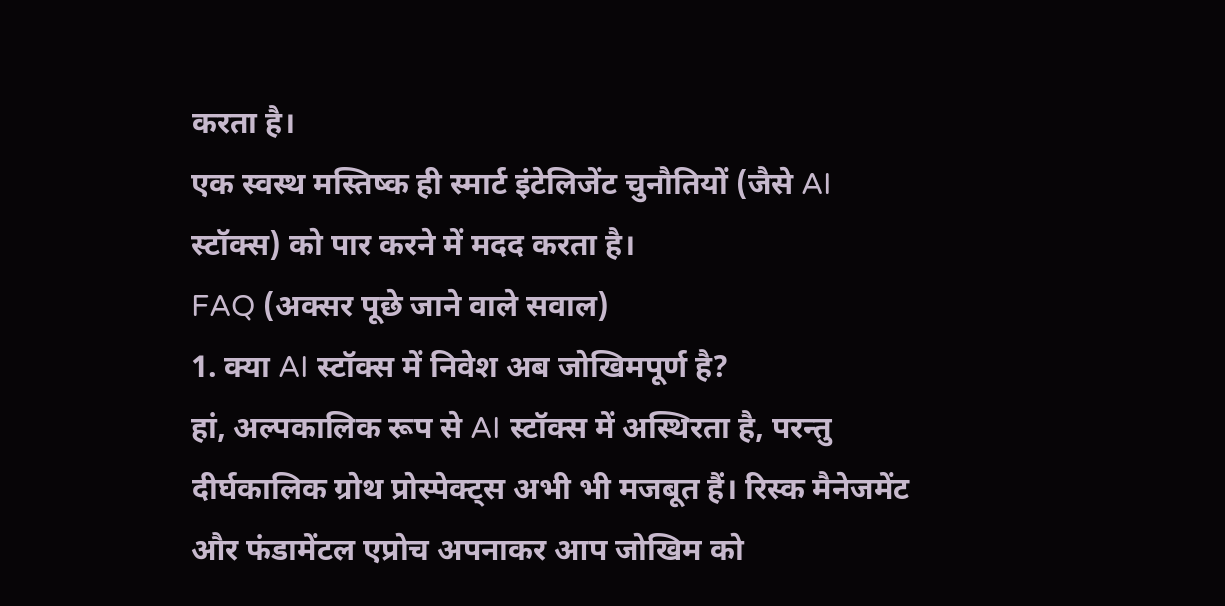करता है।
एक स्वस्थ मस्तिष्क ही स्मार्ट इंटेलिजेंट चुनौतियों (जैसे AI स्टॉक्स) को पार करने में मदद करता है।
FAQ (अक्सर पूछे जाने वाले सवाल)
1. क्या AI स्टॉक्स में निवेश अब जोखिमपूर्ण है?
हां, अल्पकालिक रूप से AI स्टॉक्स में अस्थिरता है, परन्तु दीर्घकालिक ग्रोथ प्रोस्पेक्ट्स अभी भी मजबूत हैं। रिस्क मैनेजमेंट और फंडामेंटल एप्रोच अपनाकर आप जोखिम को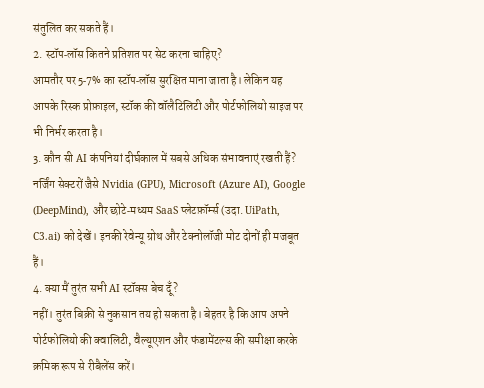संतुलित कर सकते हैं।
2. स्टॉप‑लॉस कितने प्रतिशत पर सेट करना चाहिए?
आमतौर पर 5‑7% का स्टॉप‑लॉस सुरक्षित माना जाता है। लेकिन यह आपके रिस्क प्रोफ़ाइल, स्टॉक की वॉलैटिलिटी और पोर्टफोलियो साइज पर भी निर्भर करता है।
3. कौन सी AI कंपनियां दीर्घकाल में सबसे अधिक संभावनाएं रखती हैं?
नर्जिंग सेक्टरों जैसे Nvidia (GPU), Microsoft (Azure AI), Google (DeepMind), और छोटे‑मध्यम SaaS प्लेटफ़ॉर्म्स (उदा. UiPath, C3.ai) को देखें। इनकी रेवेन्यू ग्रोथ और टेक्नोलॉजी मोट दोनों ही मजबूत हैं।
4. क्या मैं तुरंत सभी AI स्टॉक्स बेच दूँ?
नहीं। तुरंत बिक्री से नुकसान तय हो सकता है। बेहतर है कि आप अपने पोर्टफोलियो की क्वालिटी, वैल्यूएशन और फंडामेंटल्स की समीक्षा करके क्रमिक रूप से रीबैलेंस करें।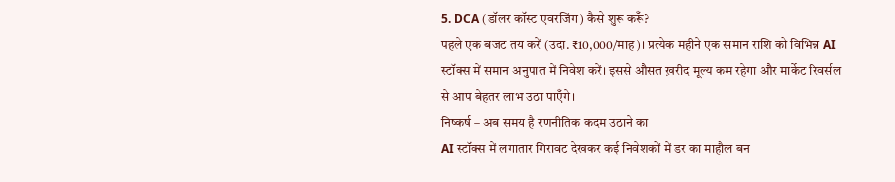5. DCA (डॉलर कॉस्ट एवरजिंग) कैसे शुरू करूँ?
पहले एक बजट तय करें (उदा. ₹10,000/माह)। प्रत्येक महीने एक समान राशि को विभिन्न AI स्टॉक्स में समान अनुपात में निवेश करें। इससे औसत ख़रीद मूल्य कम रहेगा और मार्केट रिवर्सल से आप बेहतर लाभ उठा पाएँगे।
निष्कर्ष – अब समय है रणनीतिक कदम उठाने का
AI स्टॉक्स में लगातार गिरावट देखकर कई निवेशकों में डर का माहौल बन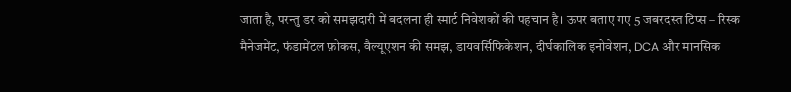जाता है, परन्तु डर को समझदारी में बदलना ही स्मार्ट निवेशकों की पहचान है। ऊपर बताए गए 5 जबरदस्त टिप्स – रिस्क मैनेजमेंट, फंडामेंटल फ़ोकस, वैल्यूएशन की समझ, डायवर्सिफिकेशन, दीर्घकालिक इनोवेशन, DCA और मानसिक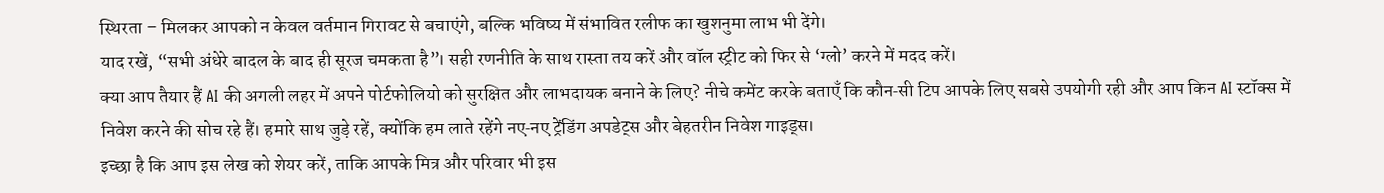स्थिरता – मिलकर आपको न केवल वर्तमान गिरावट से बचाएंगे, बल्कि भविष्य में संभावित रलीफ का खुशनुमा लाभ भी देंगे।
याद रखें, “सभी अंधेरे बादल के बाद ही सूरज चमकता है”। सही रणनीति के साथ रास्ता तय करें और वॉल स्ट्रीट को फिर से ‘ग्लो’ करने में मदद करें।
क्या आप तैयार हैं AI की अगली लहर में अपने पोर्टफोलियो को सुरक्षित और लाभदायक बनाने के लिए? नीचे कमेंट करके बताएँ कि कौन‑सी टिप आपके लिए सबसे उपयोगी रही और आप किन AI स्टॉक्स में निवेश करने की सोच रहे हैं। हमारे साथ जुड़े रहें, क्योंकि हम लाते रहेंगे नए‑नए ट्रेंडिंग अपडेट्स और बेहतरीन निवेश गाइड्स।
इच्छा है कि आप इस लेख को शेयर करें, ताकि आपके मित्र और परिवार भी इस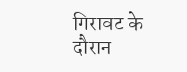गिरावट के दौरान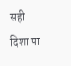सही दिशा पा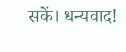सकें। धन्यवाद!